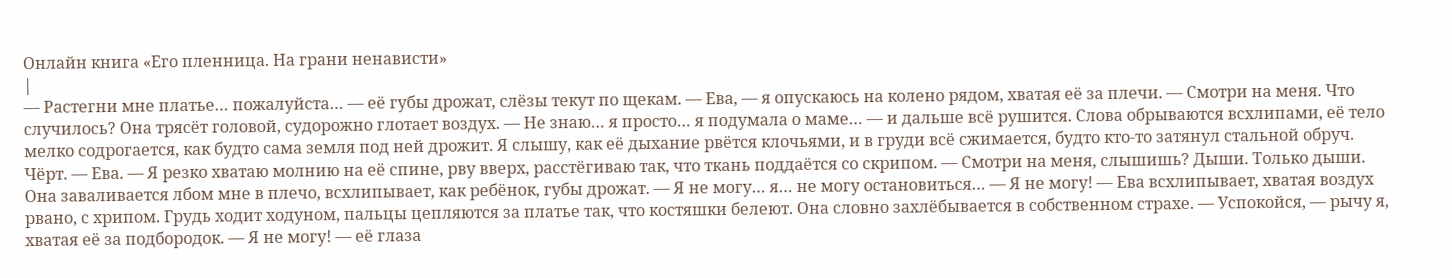Онлайн книга «Его пленница. На грани ненависти»
|
— Растегни мне платье… пожалуйста… — её губы дрожат, слёзы текут по щекам. — Ева, — я опускаюсь на колено рядом, хватая её за плечи. — Смотри на меня. Что случилось? Она трясёт головой, судорожно глотает воздух. — Не знаю… я просто… я подумала о маме… — и дальше всё рушится. Слова обрываются всхлипами, её тело мелко содрогается, как будто сама земля под ней дрожит. Я слышу, как её дыхание рвётся клочьями, и в груди всё сжимается, будто кто-то затянул стальной обруч. Чёрт. — Ева. — Я резко хватаю молнию на её спине, рву вверх, расстёгиваю так, что ткань поддаётся со скрипом. — Смотри на меня, слышишь? Дыши. Только дыши. Она заваливается лбом мне в плечо, всхлипывает, как ребёнок, губы дрожат. — Я не могу… я… не могу остановиться… — Я не могу! — Ева всхлипывает, хватая воздух рвано, с хрипом. Грудь ходит ходуном, пальцы цепляются за платье так, что костяшки белеют. Она словно захлёбывается в собственном страхе. — Успокойся, — рычу я, хватая её за подбородок. — Я не могу! — её глаза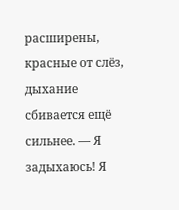расширены, красные от слёз, дыхание сбивается ещё сильнее. — Я задыхаюсь! Я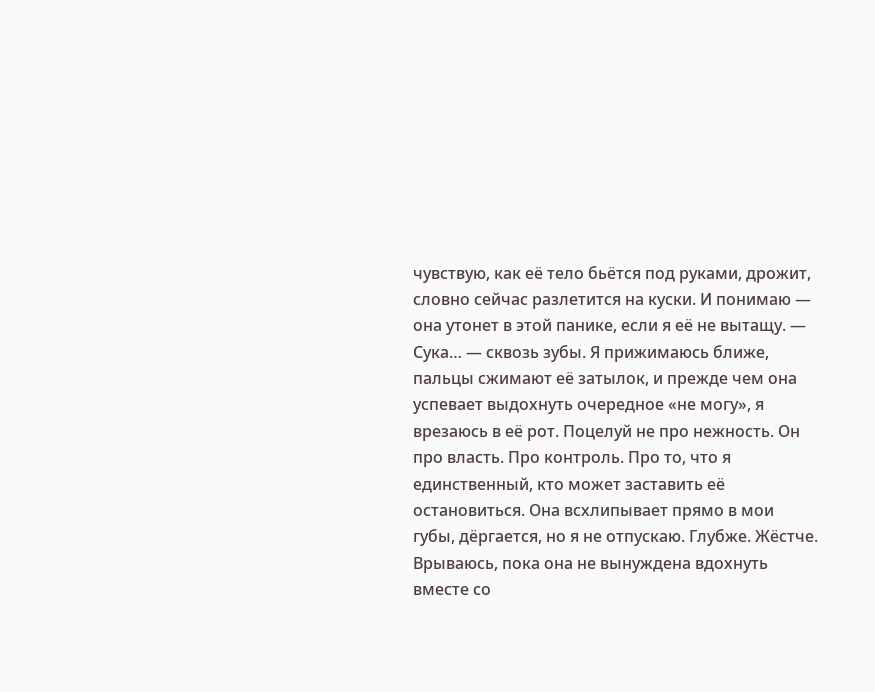чувствую, как её тело бьётся под руками, дрожит, словно сейчас разлетится на куски. И понимаю — она утонет в этой панике, если я её не вытащу. — Сука… — сквозь зубы. Я прижимаюсь ближе, пальцы сжимают её затылок, и прежде чем она успевает выдохнуть очередное «не могу», я врезаюсь в её рот. Поцелуй не про нежность. Он про власть. Про контроль. Про то, что я единственный, кто может заставить её остановиться. Она всхлипывает прямо в мои губы, дёргается, но я не отпускаю. Глубже. Жёстче. Врываюсь, пока она не вынуждена вдохнуть вместе со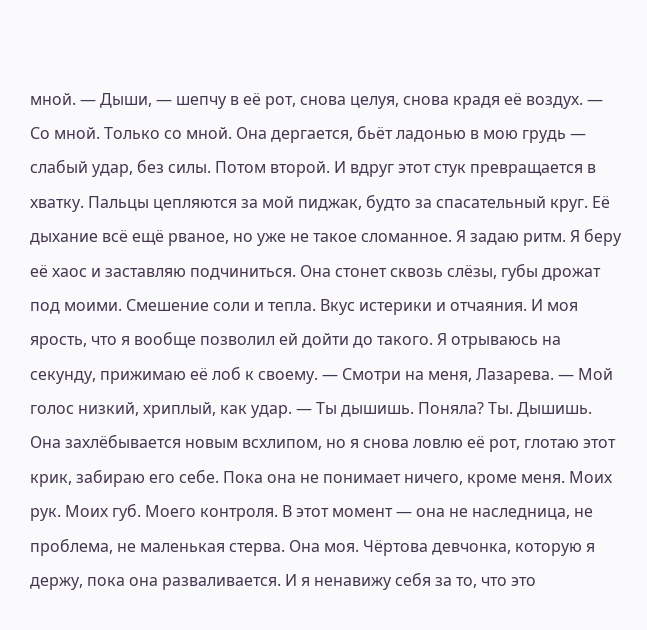мной. — Дыши, — шепчу в её рот, снова целуя, снова крадя её воздух. — Со мной. Только со мной. Она дергается, бьёт ладонью в мою грудь — слабый удар, без силы. Потом второй. И вдруг этот стук превращается в хватку. Пальцы цепляются за мой пиджак, будто за спасательный круг. Её дыхание всё ещё рваное, но уже не такое сломанное. Я задаю ритм. Я беру её хаос и заставляю подчиниться. Она стонет сквозь слёзы, губы дрожат под моими. Смешение соли и тепла. Вкус истерики и отчаяния. И моя ярость, что я вообще позволил ей дойти до такого. Я отрываюсь на секунду, прижимаю её лоб к своему. — Смотри на меня, Лазарева. — Мой голос низкий, хриплый, как удар. — Ты дышишь. Поняла? Ты. Дышишь. Она захлёбывается новым всхлипом, но я снова ловлю её рот, глотаю этот крик, забираю его себе. Пока она не понимает ничего, кроме меня. Моих рук. Моих губ. Моего контроля. В этот момент — она не наследница, не проблема, не маленькая стерва. Она моя. Чёртова девчонка, которую я держу, пока она разваливается. И я ненавижу себя за то, что это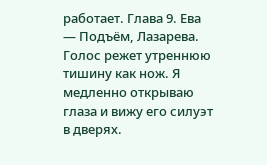работает. Глава 9. Ева — Подъём, Лазарева. Голос режет утреннюю тишину как нож. Я медленно открываю глаза и вижу его силуэт в дверях.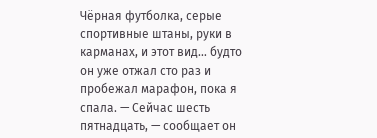Чёрная футболка, серые спортивные штаны, руки в карманах, и этот вид… будто он уже отжал сто раз и пробежал марафон, пока я спала. — Сейчас шесть пятнадцать, — сообщает он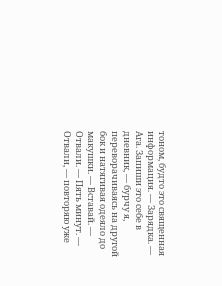тоном, будто это священная информация. — Зарядка. — Ага. Запиши это себе в дневник, — бурчу я, переворачиваясь на другой бок и натягивая одеяло до макушки. — Вставай. — Отвали. — Пять минут. — Отвали, — повторяю уже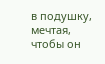в подушку, мечтая, чтобы он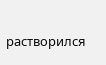растворился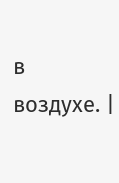в воздухе. |